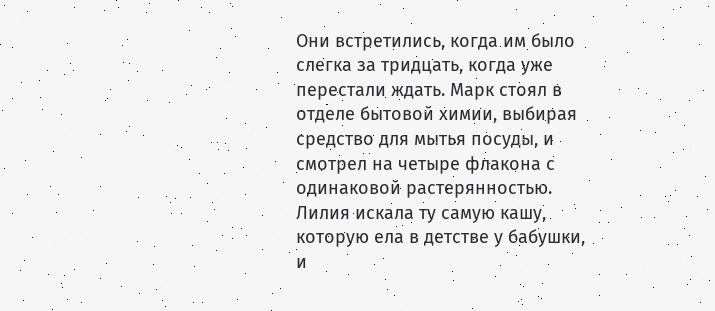Они встретились, когда им было слегка за тридцать, когда уже перестали ждать. Марк стоял в отделе бытовой химии, выбирая средство для мытья посуды, и смотрел на четыре флакона с одинаковой растерянностью. Лилия искала ту самую кашу, которую ела в детстве у бабушки, и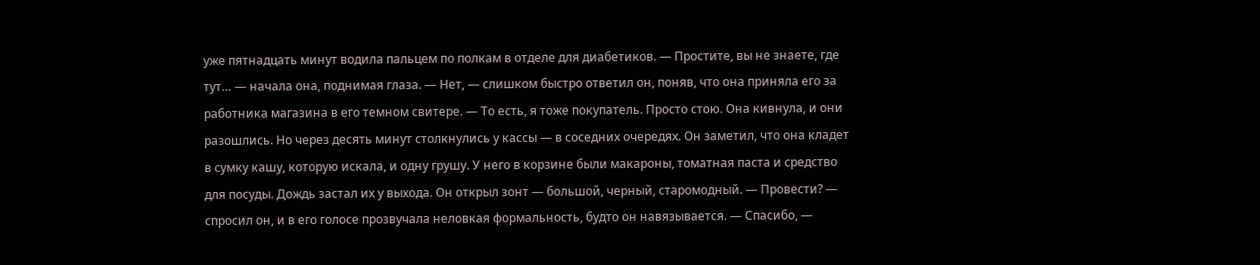уже пятнадцать минут водила пальцем по полкам в отделе для диабетиков. — Простите, вы не знаете, где тут… — начала она, поднимая глаза. — Нет, — слишком быстро ответил он, поняв, что она приняла его за работника магазина в его темном свитере. — То есть, я тоже покупатель. Просто стою. Она кивнула, и они разошлись. Но через десять минут столкнулись у кассы — в соседних очередях. Он заметил, что она кладет в сумку кашу, которую искала, и одну грушу. У него в корзине были макароны, томатная паста и средство для посуды. Дождь застал их у выхода. Он открыл зонт — большой, черный, старомодный. — Провести? — спросил он, и в его голосе прозвучала неловкая формальность, будто он навязывается. — Спасибо, —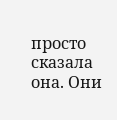просто сказала она. Они